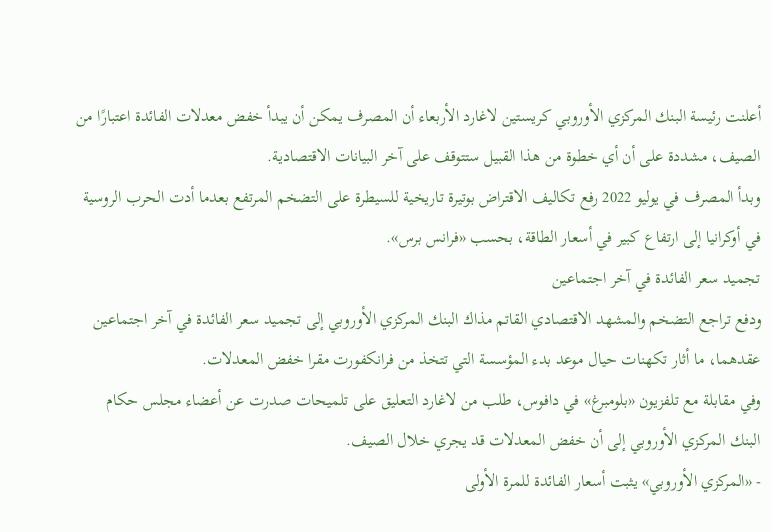أعلنت رئيسة البنك المركزي الأوروبي كريستين لاغارد الأربعاء أن المصرف يمكن أن يبدأ خفض معدلات الفائدة اعتبارًا من الصيف، مشددة على أن أي خطوة من هذا القبيل ستتوقف على آخر البيانات الاقتصادية.
وبدأ المصرف في يوليو 2022 رفع تكاليف الاقتراض بوتيرة تاريخية للسيطرة على التضخم المرتفع بعدما أدت الحرب الروسية في أوكرانيا إلى ارتفاع كبير في أسعار الطاقة، بحسب «فرانس برس».
تجميد سعر الفائدة في آخر اجتماعين
ودفع تراجع التضخم والمشهد الاقتصادي القاتم مذاك البنك المركزي الأوروبي إلى تجميد سعر الفائدة في آخر اجتماعين عقدهما، ما أثار تكهنات حيال موعد بدء المؤسسة التي تتخذ من فرانكفورت مقرا خفض المعدلات.
وفي مقابلة مع تلفزيون «بلومبرغ» في دافوس، طلب من لاغارد التعليق على تلميحات صدرت عن أعضاء مجلس حكام البنك المركزي الأوروبي إلى أن خفض المعدلات قد يجري خلال الصيف.
- «المركزي الأوروبي» يثبت أسعار الفائدة للمرة الأولى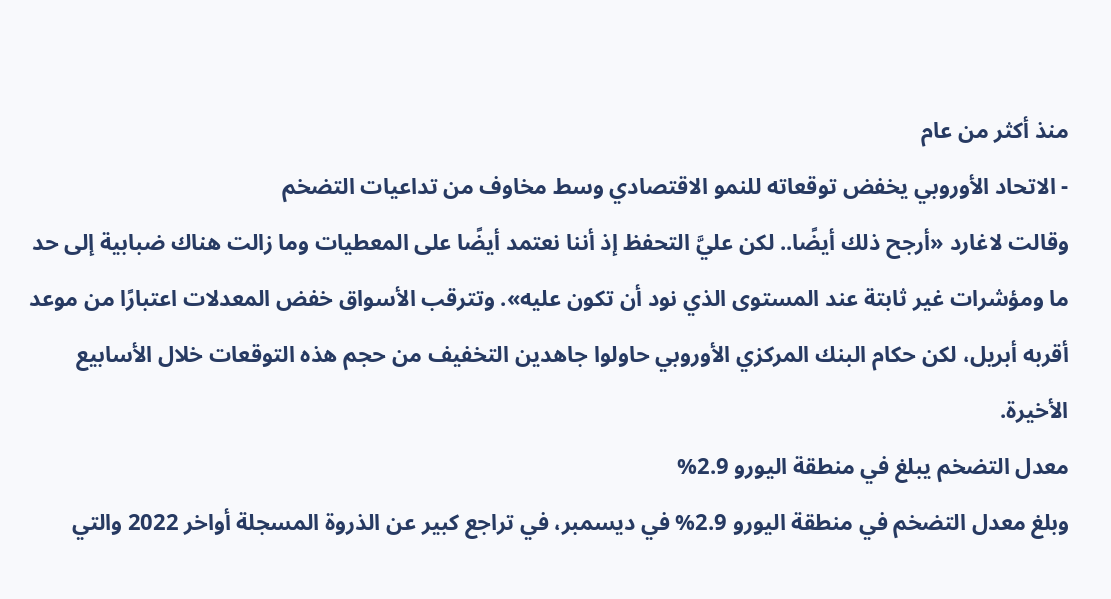منذ أكثر من عام
- الاتحاد الأوروبي يخفض توقعاته للنمو الاقتصادي وسط مخاوف من تداعيات التضخم
وقالت لاغارد «أرجح ذلك أيضًا.. لكن عليَّ التحفظ إذ أننا نعتمد أيضًا على المعطيات وما زالت هناك ضبابية إلى حد ما ومؤشرات غير ثابتة عند المستوى الذي نود أن تكون عليه». وتترقب الأسواق خفض المعدلات اعتبارًا من موعد أقربه أبريل، لكن حكام البنك المركزي الأوروبي حاولوا جاهدين التخفيف من حجم هذه التوقعات خلال الأسابيع الأخيرة.
معدل التضخم يبلغ في منطقة اليورو 2.9%
وبلغ معدل التضخم في منطقة اليورو 2.9% في ديسمبر، في تراجع كبير عن الذروة المسجلة أواخر 2022 والتي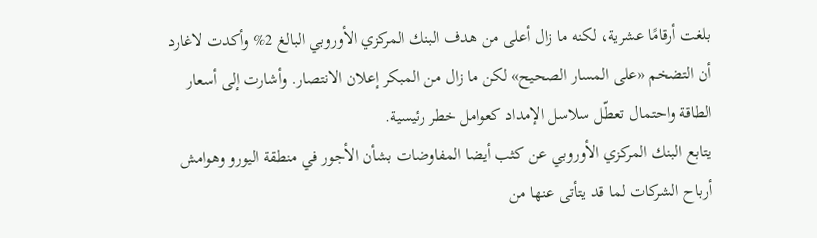بلغت أرقامًا عشرية، لكنه ما زال أعلى من هدف البنك المركزي الأوروبي البالغ 2% وأكدت لاغارد أن التضخم «على المسار الصحيح» لكن ما زال من المبكر إعلان الانتصار. وأشارت إلى أسعار الطاقة واحتمال تعطّل سلاسل الإمداد كعوامل خطر رئيسية.
يتابع البنك المركزي الأوروبي عن كثب أيضا المفاوضات بشأن الأجور في منطقة اليورو وهوامش أرباح الشركات لما قد يتأتى عنها من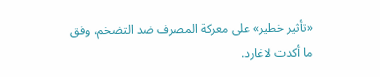«تأثير خطير» على معركة المصرف ضد التضخم، وفق ما أكدت لاغارد.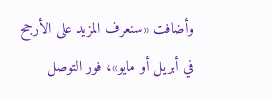وأضافت «سنعرف المزيد على الأرجح في أبريل أو مايو»، فور التوصل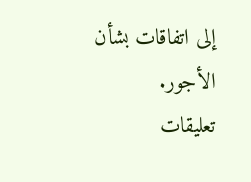إلى اتفاقات بشأن الأجور.
تعليقات